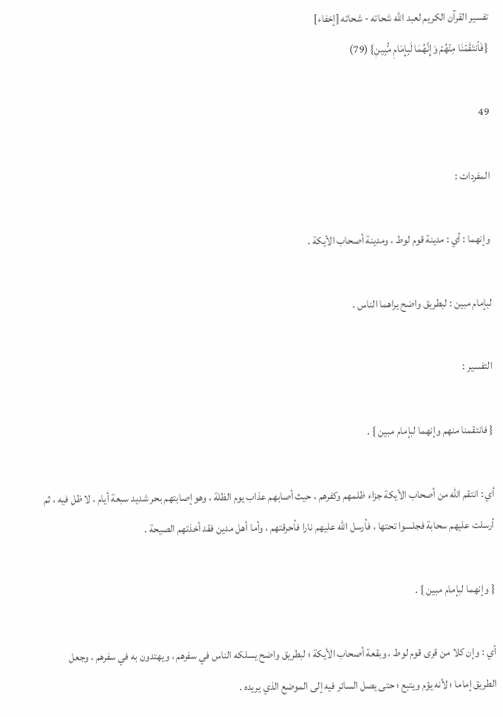تفسير القرآن الكريم لعبد الله شحاته - شحاته [إخفاء]
{فَٱنتَقَمۡنَا مِنۡهُمۡ وَإِنَّهُمَا لَبِإِمَامٖ مُّبِينٖ} (79)

49

المفردات :

وإنهما : أي : مدينة قوم لوط ، ومدينة أصحاب الأيكة .

لبإمام مبين : لبطريق واضح يراهما الناس .

التفسير :

{ فانتقمنا منهم وإنهما لبإمام مبين } .

أي : انتقم الله من أصحاب الأيكة جزاء ظلمهم وكفرهم ، حيث أصابهم عذاب يوم الظلة ، وهو إصابتهم بحر شديد سبعة أيام ، لا ظل فيه ، ثم أرسلت عليهم سحابة فجلسوا تحتها ، فأرسل الله عليهم نارا فأحرقتهم ، وأما أهل مدين فقد أخذتهم الصيحة .

{ وإنهما لبإمام مبين } .

أي : وإن كلا من قرى قوم لوط ، وبقعة أصحاب الأيكة ؛ لبطريق واضح يسلكه الناس في سفرهم ، ويهتدون به في سفرهم ، وجعل الطريق إماما ؛ لأنه يؤم ويتبع ؛ حتى يصل السائر فيه إلى الموضع الذي يريده .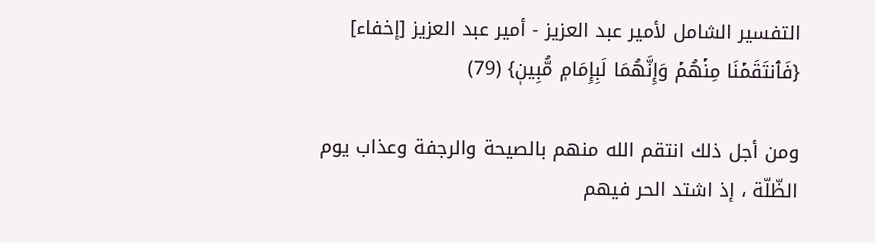التفسير الشامل لأمير عبد العزيز - أمير عبد العزيز [إخفاء]
{فَٱنتَقَمۡنَا مِنۡهُمۡ وَإِنَّهُمَا لَبِإِمَامٖ مُّبِينٖ} (79)

ومن أجل ذلك انتقم الله منهم بالصيحة والرجفة وعذاب يوم الظّلّة ، إذ اشتد الحر فيهم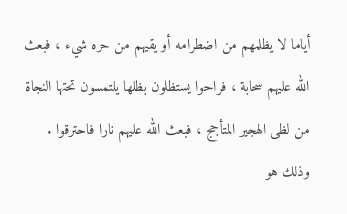أياما لا يظلمهم من اضطرامه أو يقيهم من حره شيء ، فبعث الله عليهم سحابة ، فراحوا يستظلون بظلها يلتمسون تحتها النجاة من لظى الهجير المتأجج ، فبعث الله عليهم نارا فاحترقوا . وذلك هو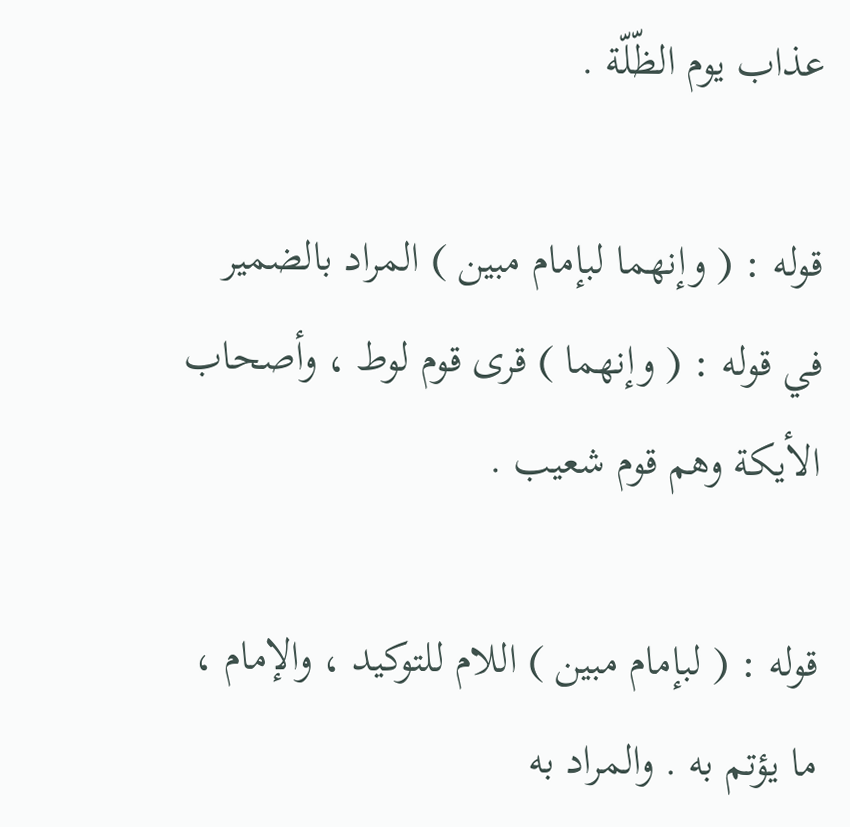عذاب يوم الظّلّة .

قوله : ( وإنهما لبإمام مبين ) المراد بالضمير في قوله : ( وإنهما ) قرى قوم لوط ، وأصحاب الأيكة وهم قوم شعيب .

قوله : ( لبإمام مبين ) اللام للتوكيد ، والإمام ، ما يؤتم به . والمراد به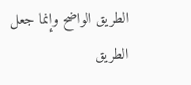الطريق الواضح وإنما جعل الطريق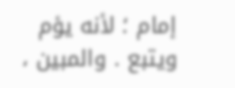إمام ؛ لأنه يؤم ويتبع . والمبين ،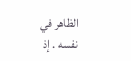الظاهر في نفسه . إذ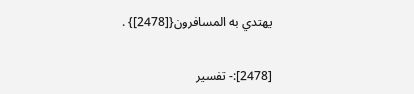يهتدي به المسافرون{[2478]} .


[2478]:- تفسير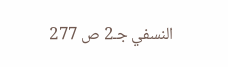النسفي جـ2 ص 277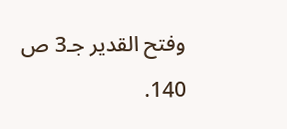وفتح القدير جـ3 ص 140.